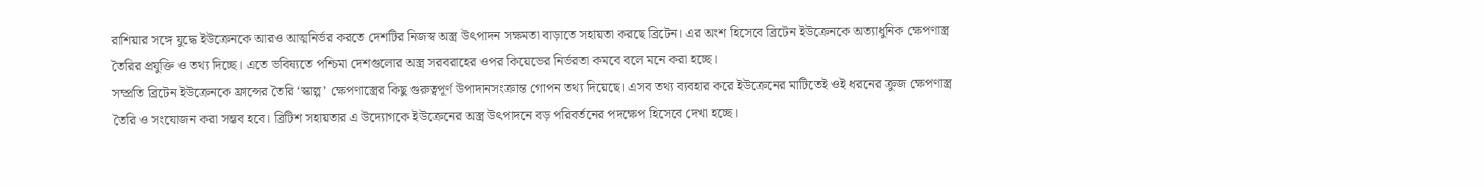রাশিয়ার সঙ্গে যুদ্ধে ইউক্রেনকে আরও আত্মনির্ভর করতে দেশটির নিজস্ব অস্ত্র উৎপাদন সক্ষমতা বাড়াতে সহায়তা করছে ব্রিটেন। এর অংশ হিসেবে ব্রিটেন ইউক্রেনকে অত্যাধুনিক ক্ষেপণাস্ত্র তৈরির প্রযুক্তি ও তথ্য দিচ্ছে। এতে ভবিষ্যতে পশ্চিমা দেশগুলোর অস্ত্র সরবরাহের ওপর কিয়েভের নির্ভরতা কমবে বলে মনে করা হচ্ছে।
সম্প্রতি ব্রিটেন ইউক্রেনকে ফ্রান্সের তৈরি ‘স্কাল্প’ ক্ষেপণাস্ত্রের কিছু গুরুত্বপূর্ণ উপাদানসংক্রান্ত গোপন তথ্য দিয়েছে। এসব তথ্য ব্যবহার করে ইউক্রেনের মাটিতেই ওই ধরনের ক্রুজ ক্ষেপণাস্ত্র তৈরি ও সংযোজন করা সম্ভব হবে। ব্রিটিশ সহায়তার এ উদ্যোগকে ইউক্রেনের অস্ত্র উৎপাদনে বড় পরিবর্তনের পদক্ষেপ হিসেবে দেখা হচ্ছে।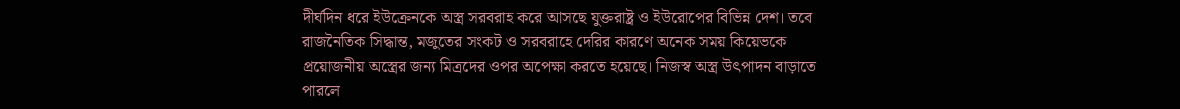দীর্ঘদিন ধরে ইউক্রেনকে অস্ত্র সরবরাহ করে আসছে যুক্তরাষ্ট্র ও ইউরোপের বিভিন্ন দেশ। তবে রাজনৈতিক সিদ্ধান্ত, মজুতের সংকট ও সরবরাহে দেরির কারণে অনেক সময় কিয়েভকে প্রয়োজনীয় অস্ত্রের জন্য মিত্রদের ওপর অপেক্ষা করতে হয়েছে। নিজস্ব অস্ত্র উৎপাদন বাড়াতে পারলে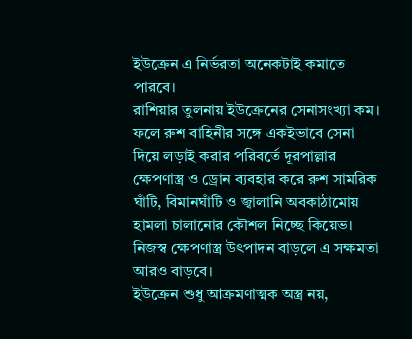ইউক্রেন এ নির্ভরতা অনেকটাই কমাতে পারবে।
রাশিয়ার তুলনায় ইউক্রেনের সেনাসংখ্যা কম। ফলে রুশ বাহিনীর সঙ্গে একইভাবে সেনা দিয়ে লড়াই করার পরিবর্তে দূরপাল্লার ক্ষেপণাস্ত্র ও ড্রোন ব্যবহার করে রুশ সামরিক ঘাঁটি, বিমানঘাঁটি ও জ্বালানি অবকাঠামোয় হামলা চালানোর কৌশল নিচ্ছে কিয়েভ। নিজস্ব ক্ষেপণাস্ত্র উৎপাদন বাড়লে এ সক্ষমতা আরও বাড়বে।
ইউক্রেন শুধু আক্রমণাত্মক অস্ত্র নয়,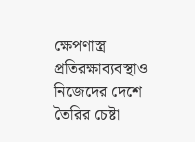ক্ষেপণাস্ত্র প্রতিরক্ষাব্যবস্থাও নিজেদের দেশে তৈরির চেষ্টা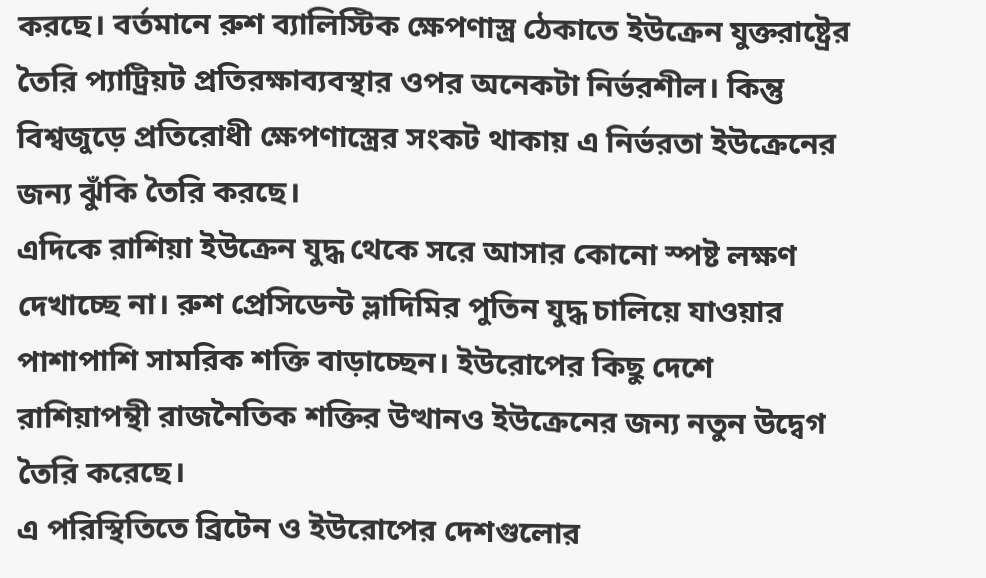করছে। বর্তমানে রুশ ব্যালিস্টিক ক্ষেপণাস্ত্র ঠেকাতে ইউক্রেন যুক্তরাষ্ট্রের তৈরি প্যাট্রিয়ট প্রতিরক্ষাব্যবস্থার ওপর অনেকটা নির্ভরশীল। কিন্তু বিশ্বজুড়ে প্রতিরোধী ক্ষেপণাস্ত্রের সংকট থাকায় এ নির্ভরতা ইউক্রেনের জন্য ঝুঁকি তৈরি করছে।
এদিকে রাশিয়া ইউক্রেন যুদ্ধ থেকে সরে আসার কোনো স্পষ্ট লক্ষণ দেখাচ্ছে না। রুশ প্রেসিডেন্ট ভ্লাদিমির পুতিন যুদ্ধ চালিয়ে যাওয়ার পাশাপাশি সামরিক শক্তি বাড়াচ্ছেন। ইউরোপের কিছু দেশে রাশিয়াপন্থী রাজনৈতিক শক্তির উত্থানও ইউক্রেনের জন্য নতুন উদ্বেগ তৈরি করেছে।
এ পরিস্থিতিতে ব্রিটেন ও ইউরোপের দেশগুলোর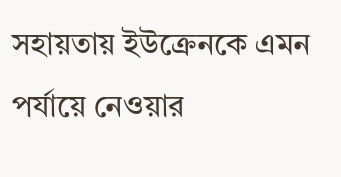সহায়তায় ইউক্রেনকে এমন পর্যায়ে নেওয়ার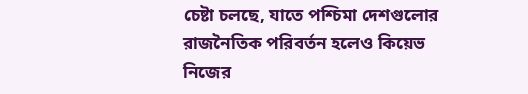চেষ্টা চলছে, যাতে পশ্চিমা দেশগুলোর রাজনৈতিক পরিবর্তন হলেও কিয়েভ নিজের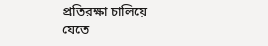প্রতিরক্ষা চালিয়ে যেতে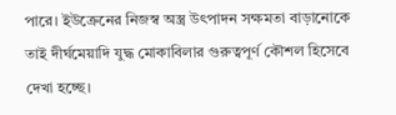পারে। ইউক্রেনের নিজস্ব অস্ত্র উৎপাদন সক্ষমতা বাড়ানোকে তাই দীর্ঘমেয়াদি যুদ্ধ মোকাবিলার গুরুত্বপূর্ণ কৌশল হিসেবে দেখা হচ্ছে।